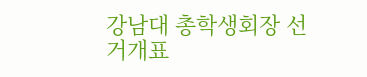강남대 총학생회장 선거개표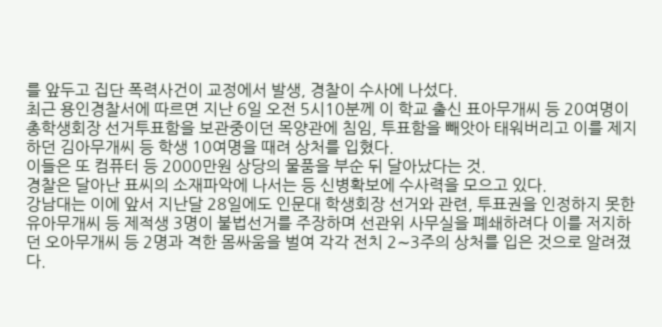를 앞두고 집단 폭력사건이 교정에서 발생, 경찰이 수사에 나섰다.
최근 용인경찰서에 따르면 지난 6일 오전 5시10분께 이 학교 출신 표아무개씨 등 20여명이 총학생회장 선거투표함을 보관중이던 목양관에 침임, 투표함을 빼앗아 태워버리고 이를 제지하던 김아무개씨 등 학생 10여명을 때려 상처를 입혔다.
이들은 또 컴퓨터 등 2000만원 상당의 물품을 부순 뒤 달아났다는 것.
경찰은 달아난 표씨의 소재파악에 나서는 등 신병확보에 수사력을 모으고 있다.
강남대는 이에 앞서 지난달 28일에도 인문대 학생회장 선거와 관련, 투표권을 인정하지 못한 유아무개씨 등 제적생 3명이 불법선거를 주장하며 선관위 사무실을 폐쇄하려다 이를 저지하던 오아무개씨 등 2명과 격한 몸싸움을 벌여 각각 전치 2∼3주의 상처를 입은 것으로 알려졌다.